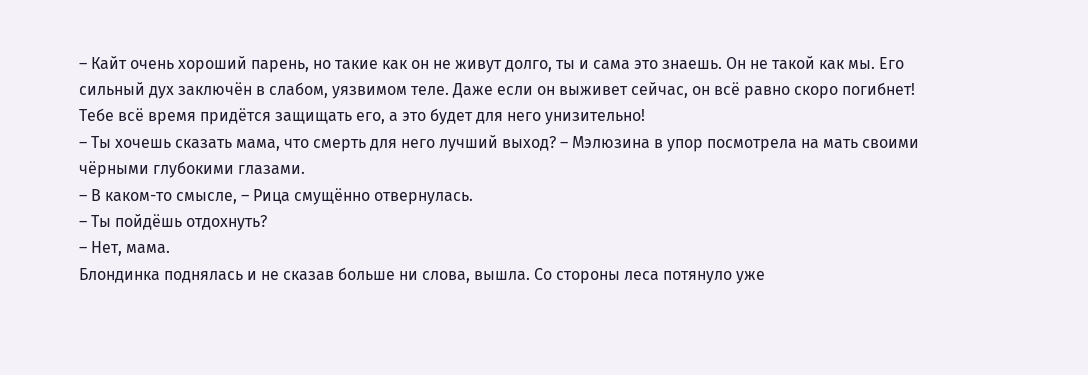– Кайт очень хороший парень, но такие как он не живут долго, ты и сама это знаешь. Он не такой как мы. Его сильный дух заключён в слабом, уязвимом теле. Даже если он выживет сейчас, он всё равно скоро погибнет! Тебе всё время придётся защищать его, а это будет для него унизительно!
– Ты хочешь сказать мама, что смерть для него лучший выход? – Мэлюзина в упор посмотрела на мать своими чёрными глубокими глазами.
– В каком-то смысле, – Рица смущённо отвернулась.
– Ты пойдёшь отдохнуть?
– Нет, мама.
Блондинка поднялась и не сказав больше ни слова, вышла. Со стороны леса потянуло уже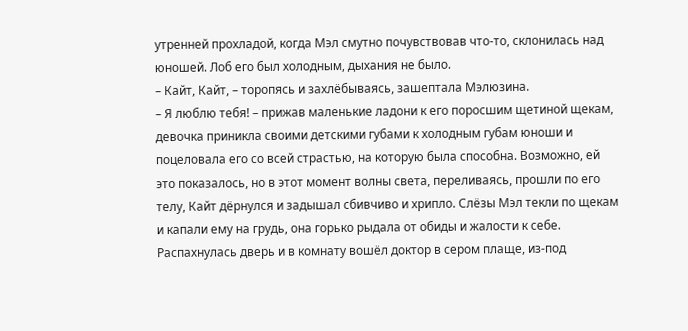утренней прохладой, когда Мэл смутно почувствовав что-то, склонилась над юношей. Лоб его был холодным, дыхания не было.
– Кайт, Кайт, – торопясь и захлёбываясь, зашептала Мэлюзина.
– Я люблю тебя! – прижав маленькие ладони к его поросшим щетиной щекам, девочка приникла своими детскими губами к холодным губам юноши и поцеловала его со всей страстью, на которую была способна. Возможно, ей это показалось, но в этот момент волны света, переливаясь, прошли по его телу, Кайт дёрнулся и задышал сбивчиво и хрипло. Слёзы Мэл текли по щекам и капали ему на грудь, она горько рыдала от обиды и жалости к себе. Распахнулась дверь и в комнату вошёл доктор в сером плаще, из-под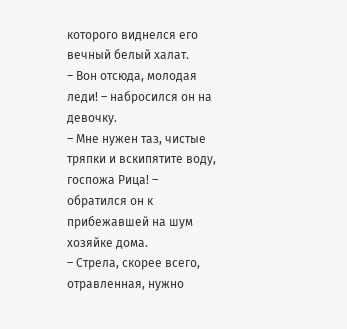которого виднелся его вечный белый халат.
– Вон отсюда, молодая леди! – набросился он на девочку.
– Мне нужен таз, чистые тряпки и вскипятите воду, госпожа Рица! – обратился он к прибежавшей на шум хозяйке дома.
– Стрела, скорее всего, отравленная, нужно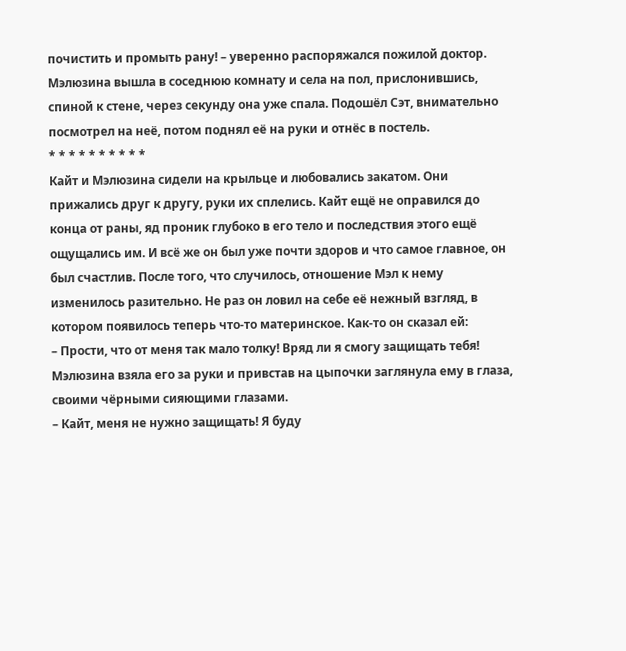почистить и промыть рану! – уверенно распоряжался пожилой доктор. Мэлюзина вышла в соседнюю комнату и села на пол, прислонившись, спиной к стене, через секунду она уже спала. Подошёл Сэт, внимательно посмотрел на неё, потом поднял её на руки и отнёс в постель.
* * * * * * * * * *
Кайт и Мэлюзина сидели на крыльце и любовались закатом. Они прижались друг к другу, руки их сплелись. Кайт ещё не оправился до конца от раны, яд проник глубоко в его тело и последствия этого ещё ощущались им. И всё же он был уже почти здоров и что самое главное, он был счастлив. После того, что случилось, отношение Мэл к нему изменилось разительно. Не раз он ловил на себе её нежный взгляд, в котором появилось теперь что-то материнское. Как-то он сказал ей:
– Прости, что от меня так мало толку! Вряд ли я смогу защищать тебя!
Мэлюзина взяла его за руки и привстав на цыпочки заглянула ему в глаза, своими чёрными сияющими глазами.
– Кайт, меня не нужно защищать! Я буду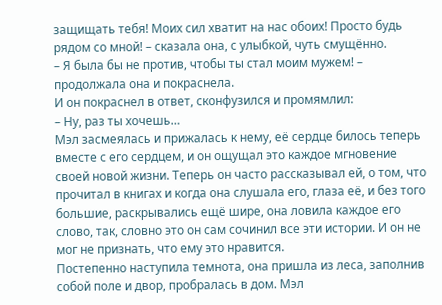защищать тебя! Моих сил хватит на нас обоих! Просто будь рядом со мной! – сказала она, с улыбкой, чуть смущённо.
– Я была бы не против, чтобы ты стал моим мужем! – продолжала она и покраснела.
И он покраснел в ответ, сконфузился и промямлил:
– Ну, раз ты хочешь…
Мэл засмеялась и прижалась к нему, её сердце билось теперь вместе с его сердцем, и он ощущал это каждое мгновение своей новой жизни. Теперь он часто рассказывал ей, о том, что прочитал в книгах и когда она слушала его, глаза её, и без того большие, раскрывались ещё шире, она ловила каждое его слово, так, словно это он сам сочинил все эти истории. И он не мог не признать, что ему это нравится.
Постепенно наступила темнота, она пришла из леса, заполнив собой поле и двор, пробралась в дом. Мэл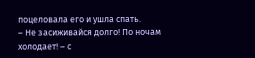поцеловала его и ушла спать.
– Не засиживайся долго! По ночам холодает! – с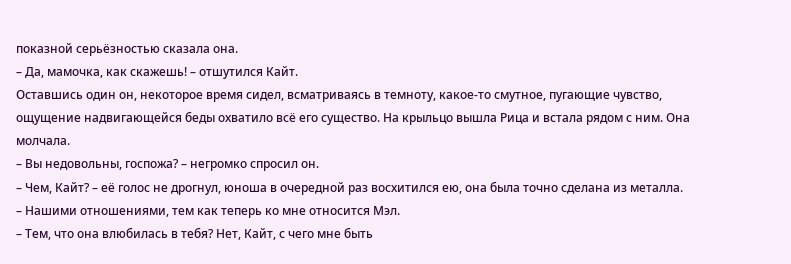показной серьёзностью сказала она.
– Да, мамочка, как скажешь! – отшутился Кайт.
Оставшись один он, некоторое время сидел, всматриваясь в темноту, какое-то смутное, пугающие чувство, ощущение надвигающейся беды охватило всё его существо. На крыльцо вышла Рица и встала рядом с ним. Она молчала.
– Вы недовольны, госпожа? – негромко спросил он.
– Чем, Кайт? – её голос не дрогнул, юноша в очередной раз восхитился ею, она была точно сделана из металла.
– Нашими отношениями, тем как теперь ко мне относится Мэл.
– Тем, что она влюбилась в тебя? Нет, Кайт, с чего мне быть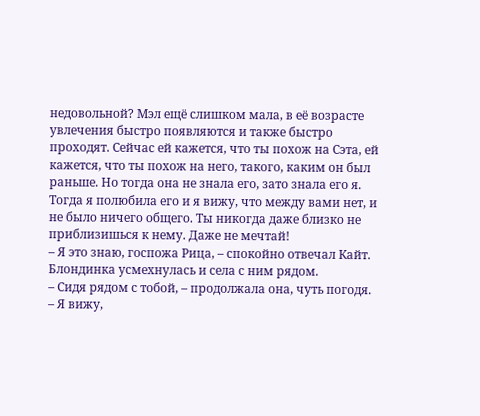недовольной? Мэл ещё слишком мала, в её возрасте увлечения быстро появляются и также быстро проходят. Сейчас ей кажется, что ты похож на Сэта, ей кажется, что ты похож на него, такого, каким он был раньше. Но тогда она не знала его, зато знала его я. Тогда я полюбила его и я вижу, что между вами нет, и не было ничего общего. Ты никогда даже близко не приблизишься к нему. Даже не мечтай!
– Я это знаю, госпожа Рица, – спокойно отвечал Кайт.
Блондинка усмехнулась и села с ним рядом.
– Сидя рядом с тобой, – продолжала она, чуть погодя.
– Я вижу,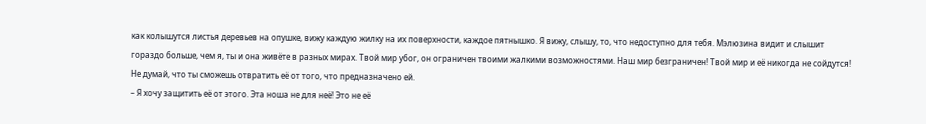как колышутся листья деревьев на опушке, вижу каждую жилку на их поверхности, каждое пятнышко. Я вижу, слышу, то, что недоступно для тебя. Мэлюзина видит и слышит гораздо больше, чем я, ты и она живёте в разных мирах. Твой мир убог, он ограничен твоими жалкими возможностями. Наш мир безграничен! Твой мир и её никогда не сойдутся! Не думай, что ты сможешь отвратить её от того, что предназначено ей.
– Я хочу защитить её от этого. Эта ноша не для неё! Это не её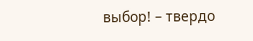выбор! – твердо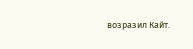возразил Кайт.